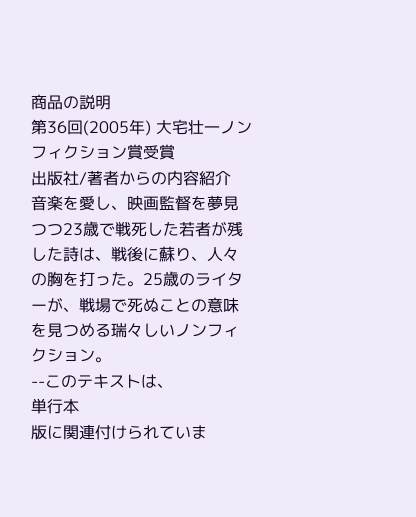商品の説明
第36回(2005年) 大宅壮一ノンフィクション賞受賞
出版社/著者からの内容紹介
音楽を愛し、映画監督を夢見つつ23歳で戦死した若者が残した詩は、戦後に蘇り、人々の胸を打った。25歳のライターが、戦場で死ぬことの意味を見つめる瑞々しいノンフィクション。
--このテキストは、
単行本
版に関連付けられていま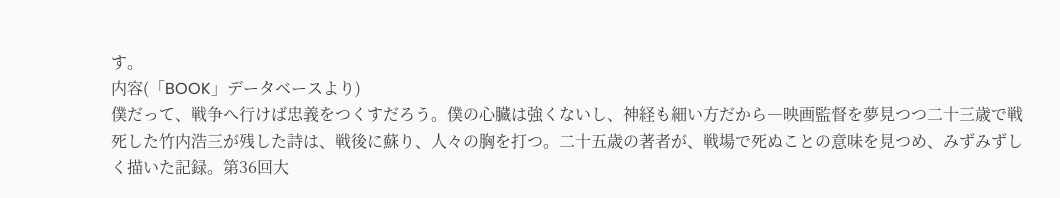す。
内容(「BOOK」データベースより)
僕だって、戦争へ行けば忠義をつくすだろう。僕の心臓は強くないし、神経も細い方だから―映画監督を夢見つつ二十三歳で戦死した竹内浩三が残した詩は、戦後に蘇り、人々の胸を打つ。二十五歳の著者が、戦場で死ぬことの意味を見つめ、みずみずしく描いた記録。第36回大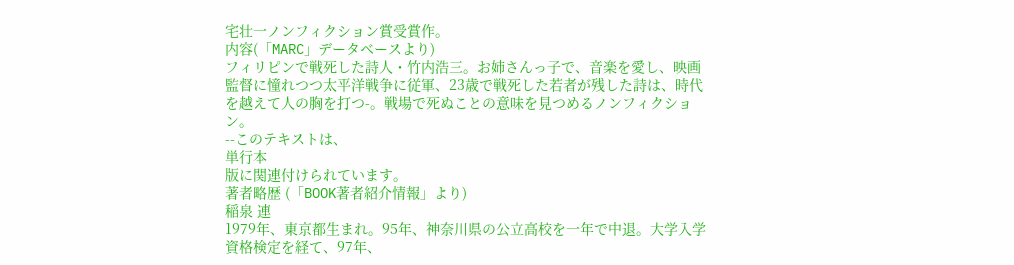宅壮一ノンフィクション賞受賞作。
内容(「MARC」データベースより)
フィリピンで戦死した詩人・竹内浩三。お姉さんっ子で、音楽を愛し、映画監督に憧れつつ太平洋戦争に従軍、23歳で戦死した若者が残した詩は、時代を越えて人の胸を打つ-。戦場で死ぬことの意味を見つめるノンフィクション。
--このテキストは、
単行本
版に関連付けられています。
著者略歴 (「BOOK著者紹介情報」より)
稲泉 連
1979年、東京都生まれ。95年、神奈川県の公立高校を一年で中退。大学入学資格検定を経て、97年、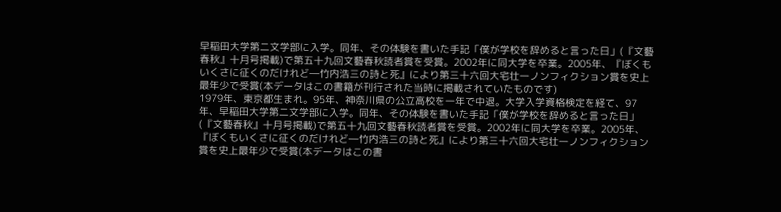早稲田大学第二文学部に入学。同年、その体験を書いた手記「僕が学校を辞めると言った日」(『文藝春秋』十月号掲載)で第五十九回文藝春秋読者賞を受賞。2002年に同大学を卒業。2005年、『ぼくもいくさに征くのだけれど―竹内浩三の詩と死』により第三十六回大宅壮一ノンフィクション賞を史上最年少で受賞(本データはこの書籍が刊行された当時に掲載されていたものです)
1979年、東京都生まれ。95年、神奈川県の公立高校を一年で中退。大学入学資格検定を経て、97年、早稲田大学第二文学部に入学。同年、その体験を書いた手記「僕が学校を辞めると言った日」(『文藝春秋』十月号掲載)で第五十九回文藝春秋読者賞を受賞。2002年に同大学を卒業。2005年、『ぼくもいくさに征くのだけれど―竹内浩三の詩と死』により第三十六回大宅壮一ノンフィクション賞を史上最年少で受賞(本データはこの書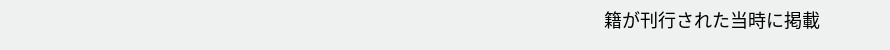籍が刊行された当時に掲載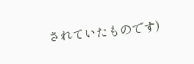されていたものです)